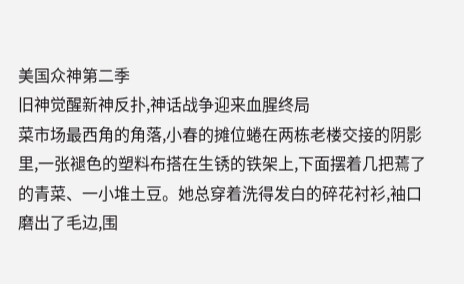美国众神第二季
旧神觉醒新神反扑,神话战争迎来血腥终局
菜市场最西角的角落,小春的摊位蜷在两栋老楼交接的阴影里,一张褪色的塑料布搭在生锈的铁架上,下面摆着几把蔫了的青菜、一小堆土豆。她总穿着洗得发白的碎花衬衫,袖口磨出了毛边,围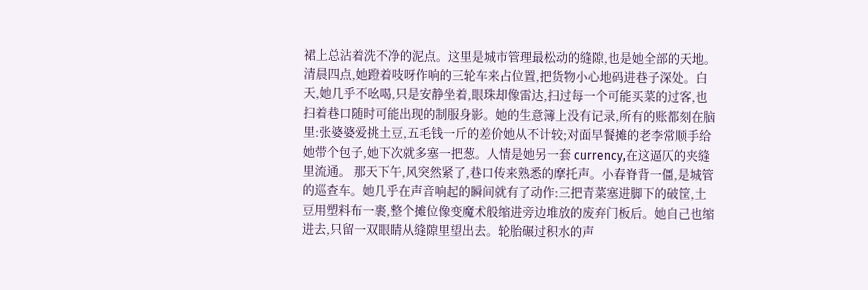裙上总沾着洗不净的泥点。这里是城市管理最松动的缝隙,也是她全部的天地。 清晨四点,她蹬着吱呀作响的三轮车来占位置,把货物小心地码进巷子深处。白天,她几乎不吆喝,只是安静坐着,眼珠却像雷达,扫过每一个可能买菜的过客,也扫着巷口随时可能出现的制服身影。她的生意簿上没有记录,所有的账都刻在脑里:张婆婆爱挑土豆,五毛钱一斤的差价她从不计较;对面早餐摊的老李常顺手给她带个包子,她下次就多塞一把葱。人情是她另一套 currency,在这逼仄的夹缝里流通。 那天下午,风突然紧了,巷口传来熟悉的摩托声。小春脊背一僵,是城管的巡查车。她几乎在声音响起的瞬间就有了动作:三把青菜塞进脚下的破筐,土豆用塑料布一裹,整个摊位像变魔术般缩进旁边堆放的废弃门板后。她自己也缩进去,只留一双眼睛从缝隙里望出去。轮胎碾过积水的声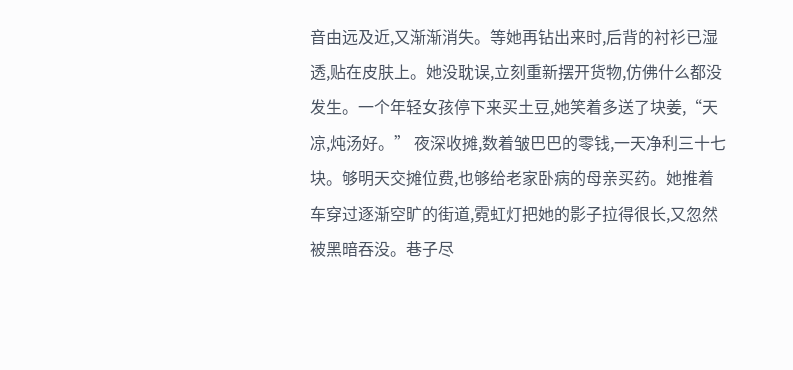音由远及近,又渐渐消失。等她再钻出来时,后背的衬衫已湿透,贴在皮肤上。她没耽误,立刻重新摆开货物,仿佛什么都没发生。一个年轻女孩停下来买土豆,她笑着多送了块姜,“天凉,炖汤好。” 夜深收摊,数着皱巴巴的零钱,一天净利三十七块。够明天交摊位费,也够给老家卧病的母亲买药。她推着车穿过逐渐空旷的街道,霓虹灯把她的影子拉得很长,又忽然被黑暗吞没。巷子尽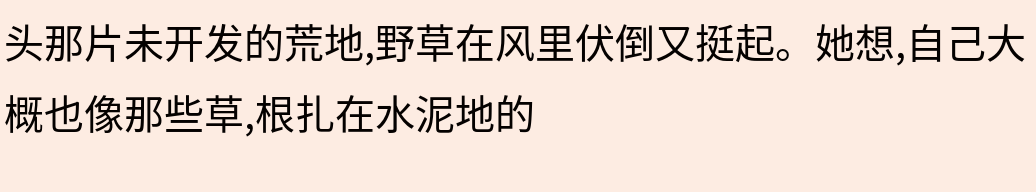头那片未开发的荒地,野草在风里伏倒又挺起。她想,自己大概也像那些草,根扎在水泥地的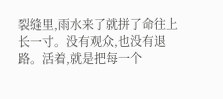裂缝里,雨水来了就拼了命往上长一寸。没有观众,也没有退路。活着,就是把每一个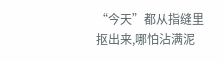“今天”都从指缝里抠出来,哪怕沾满泥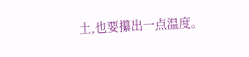土,也要攥出一点温度。